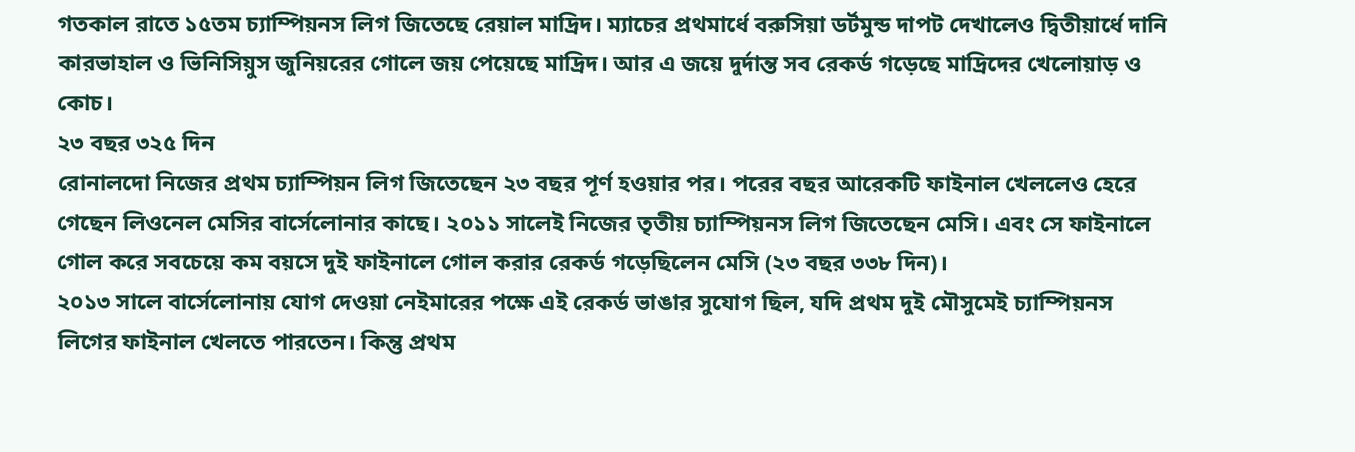গতকাল রাতে ১৫তম চ্যাম্পিয়নস লিগ জিতেছে রেয়াল মাদ্রিদ। ম্যাচের প্রথমার্ধে বরুসিয়া ডর্টমুন্ড দাপট দেখালেও দ্বিতীয়ার্ধে দানি কারভাহাল ও ভিনিসিয়ুস জুনিয়রের গোলে জয় পেয়েছে মাদ্রিদ। আর এ জয়ে দুর্দান্ত সব রেকর্ড গড়েছে মাদ্রিদের খেলোয়াড় ও কোচ।
২৩ বছর ৩২৫ দিন
রোনালদো নিজের প্রথম চ্যাম্পিয়ন লিগ জিতেছেন ২৩ বছর পূর্ণ হওয়ার পর। পরের বছর আরেকটি ফাইনাল খেললেও হেরে গেছেন লিওনেল মেসির বার্সেলোনার কাছে। ২০১১ সালেই নিজের তৃতীয় চ্যাম্পিয়নস লিগ জিতেছেন মেসি। এবং সে ফাইনালে গোল করে সবচেয়ে কম বয়সে দুই ফাইনালে গোল করার রেকর্ড গড়েছিলেন মেসি (২৩ বছর ৩৩৮ দিন)।
২০১৩ সালে বার্সেলোনায় যোগ দেওয়া নেইমারের পক্ষে এই রেকর্ড ভাঙার সুযোগ ছিল, যদি প্রথম দুই মৌসুমেই চ্যাম্পিয়নস লিগের ফাইনাল খেলতে পারতেন। কিন্তু প্রথম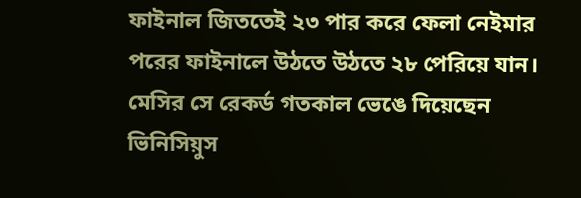ফাইনাল জিততেই ২৩ পার করে ফেলা নেইমার পরের ফাইনালে উঠতে উঠতে ২৮ পেরিয়ে যান।
মেসির সে রেকর্ড গতকাল ভেঙে দিয়েছেন ভিনিসিয়ুস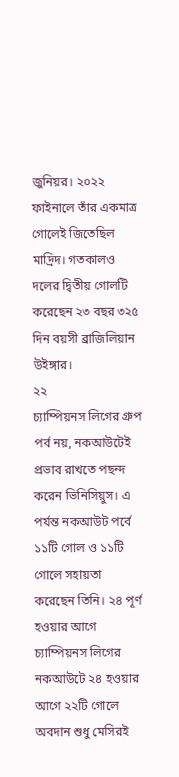জুনিয়র। ২০২২ ফাইনালে তাঁর একমাত্র গোলেই জিতেছিল মাদ্রিদ। গতকালও দলের দ্বিতীয় গোলটি করেছেন ২৩ বছর ৩২৫ দিন বয়সী ব্রাজিলিয়ান উইঙ্গার।
২২
চ্যাম্পিয়নস লিগের গ্রুপ পর্ব নয়, নকআউটেই প্রভাব রাখতে পছন্দ করেন ভিনিসিয়ুস। এ পর্যন্ত নকআউট পর্বে ১১টি গোল ও ১১টি গোলে সহায়তা করেছেন তিনি। ২৪ পূর্ণ হওয়ার আগে চ্যাম্পিয়নস লিগের নকআউটে ২৪ হওয়ার আগে ২২টি গোলে অবদান শুধু মেসিরই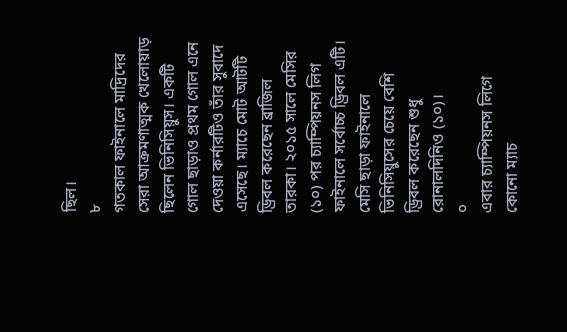ছিল।
৮
গতকাল ফাইনালে মাদ্রিদের সেরা আক্রমণাত্মক খেলোয়াড় ছিলেন ভিনিসিয়ুস। একটি গোল ছাড়াও প্রথম গোল এনে দেওয়া কর্নারটিও তাঁর সুবাদে এসেছে। ম্যাচে মোট আটটি ড্রিবল করেছেন ব্রাজিল তারকা। ২০১৫ সালে মেসির (১০) পর চ্যাম্পিয়নস লিগ ফাইনালে সর্বোচ্চ ড্রিবল এটি। মেসি ছাড়া ফাইনালে ভিনিসিয়ুসের চেয়ে বেশি ড্রিবল করেছেন শুধু রোনালদিনিও (১০)।
০
এবার চ্যাম্পিয়নস লিগে কোনো ম্যাচ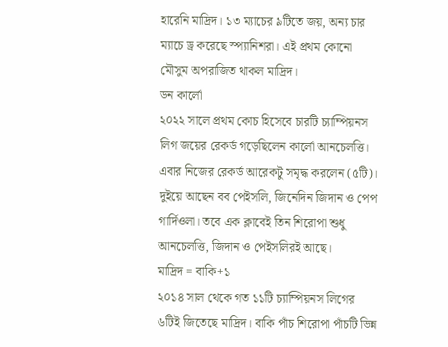হারেনি মাদ্রিদ। ১৩ ম্যাচের ৯টিতে জয়, অন্য চার ম্যাচে ড্র করেছে স্প্যানিশরা। এই প্রথম কোনো মৌসুম অপরাজিত থাকল মাদ্রিদ।
ডন কার্লো
২০২২ সালে প্রথম কোচ হিসেবে চারটি চ্যাম্পিয়নস লিগ জয়ের রেকর্ড গড়েছিলেন কার্লো আনচেলত্তি। এবার নিজের রেকর্ড আরেকটু সমৃদ্ধ করলেন (৫টি)। দুইয়ে আছেন বব পেইসলি, জিনেদিন জিদান ও পেপ গার্দিওলা। তবে এক ক্লাবেই তিন শিরোপা শুধু আনচেলত্তি, জিদান ও পেইসলিরই আছে।
মাদ্রিদ = বাকি+১
২০১৪ সাল থেকে গত ১১টি চ্যাম্পিয়নস লিগের ৬টিই জিতেছে মাদ্রিদ। বাকি পাঁচ শিরোপা পাঁচটি ভিন্ন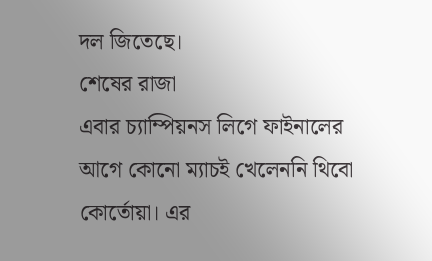দল জিতেছে।
শেষের রাজা
এবার চ্যাম্পিয়নস লিগে ফাইনালের আগে কোনো ম্যাচই খেলেননি থিবো কোর্তোয়া। এর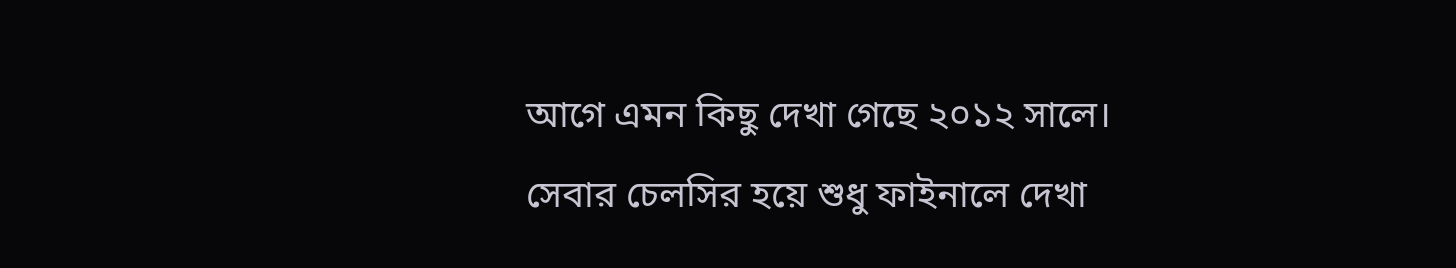আগে এমন কিছু দেখা গেছে ২০১২ সালে। সেবার চেলসির হয়ে শুধু ফাইনালে দেখা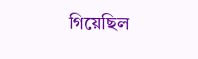গিয়েছিল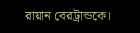রায়ান বেরট্রান্ডকে।